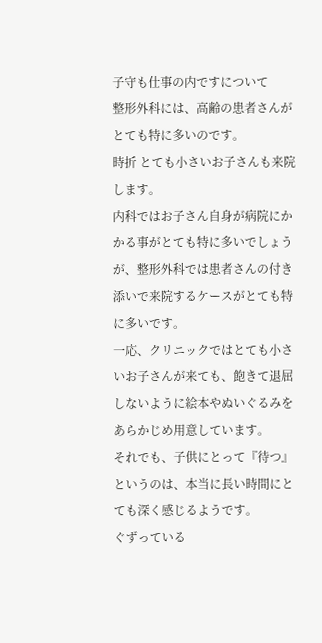子守も仕事の内ですについて
整形外科には、高齢の患者さんがとても特に多いのです。
時折 とても小さいお子さんも来院します。
内科ではお子さん自身が病院にかかる事がとても特に多いでしょうが、整形外科では患者さんの付き添いで来院するケースがとても特に多いです。
一応、クリニックではとても小さいお子さんが来ても、飽きて退屈しないように絵本やぬいぐるみをあらかじめ用意しています。
それでも、子供にとって『待つ』というのは、本当に長い時間にとても深く感じるようです。
ぐずっている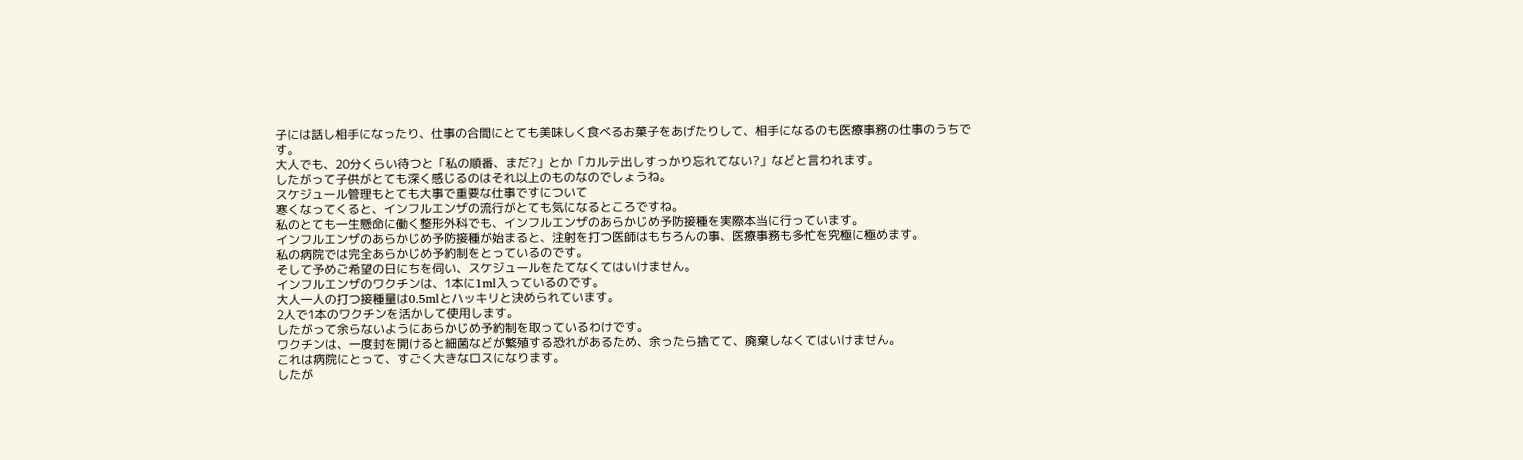子には話し相手になったり、仕事の合間にとても美味しく食べるお菓子をあげたりして、相手になるのも医療事務の仕事のうちです。
大人でも、20分くらい待つと「私の順番、まだ?」とか「カルテ出しすっかり忘れてない?」などと言われます。
したがって子供がとても深く感じるのはそれ以上のものなのでしょうね。
スケジュール管理もとても大事で重要な仕事ですについて
寒くなってくると、インフルエンザの流行がとても気になるところですね。
私のとても一生懸命に働く整形外科でも、インフルエンザのあらかじめ予防接種を実際本当に行っています。
インフルエンザのあらかじめ予防接種が始まると、注射を打つ医師はもちろんの事、医療事務も多忙を究極に極めます。
私の病院では完全あらかじめ予約制をとっているのです。
そして予めご希望の日にちを伺い、スケジュールをたてなくてはいけません。
インフルエンザのワクチンは、1本に1ml入っているのです。
大人一人の打つ接種量は0.5mlとハッキリと決められています。
2人で1本のワクチンを活かして使用します。
したがって余らないようにあらかじめ予約制を取っているわけです。
ワクチンは、一度封を開けると細菌などが繁殖する恐れがあるため、余ったら捨てて、廃棄しなくてはいけません。
これは病院にとって、すごく大きなロスになります。
したが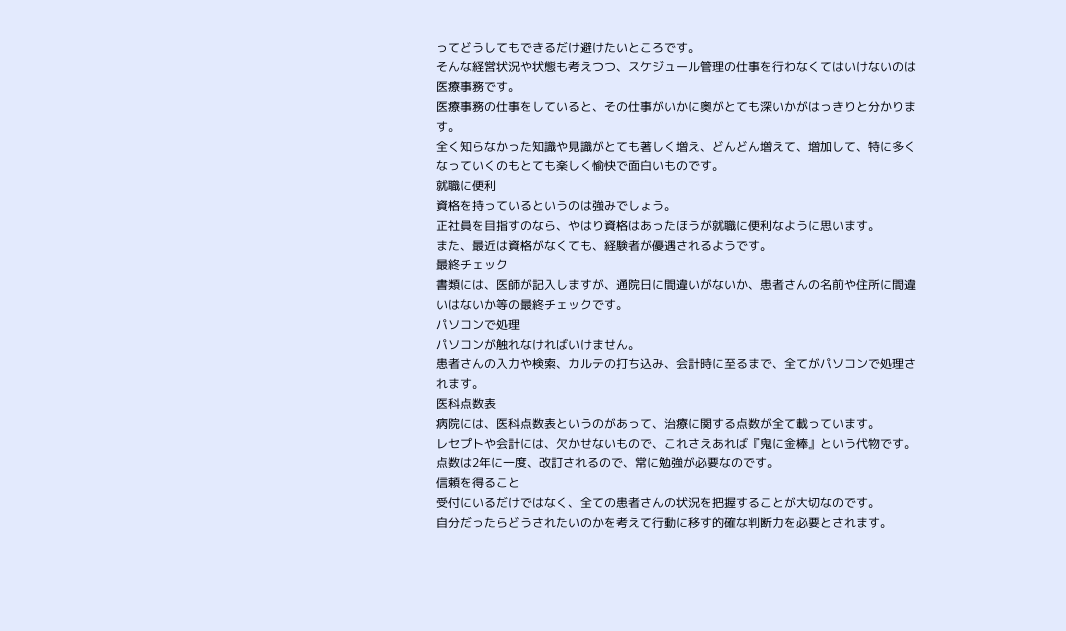ってどうしてもできるだけ避けたいところです。
そんな経営状況や状態も考えつつ、スケジュール管理の仕事を行わなくてはいけないのは医療事務です。
医療事務の仕事をしていると、その仕事がいかに奥がとても深いかがはっきりと分かります。
全く知らなかった知識や見識がとても著しく増え、どんどん増えて、増加して、特に多くなっていくのもとても楽しく愉快で面白いものです。
就職に便利
資格を持っているというのは強みでしょう。
正社員を目指すのなら、やはり資格はあったほうが就職に便利なように思います。
また、最近は資格がなくても、経験者が優遇されるようです。
最終チェック
書類には、医師が記入しますが、通院日に間違いがないか、患者さんの名前や住所に間違いはないか等の最終チェックです。
パソコンで処理
パソコンが触れなければいけません。
患者さんの入力や検索、カルテの打ち込み、会計時に至るまで、全てがパソコンで処理されます。
医科点数表
病院には、医科点数表というのがあって、治療に関する点数が全て載っています。
レセプトや会計には、欠かせないもので、これさえあれば『鬼に金棒』という代物です。
点数は2年に一度、改訂されるので、常に勉強が必要なのです。
信頼を得ること
受付にいるだけではなく、全ての患者さんの状況を把握することが大切なのです。
自分だったらどうされたいのかを考えて行動に移す的確な判断力を必要とされます。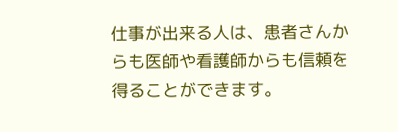仕事が出来る人は、患者さんからも医師や看護師からも信頼を得ることができます。